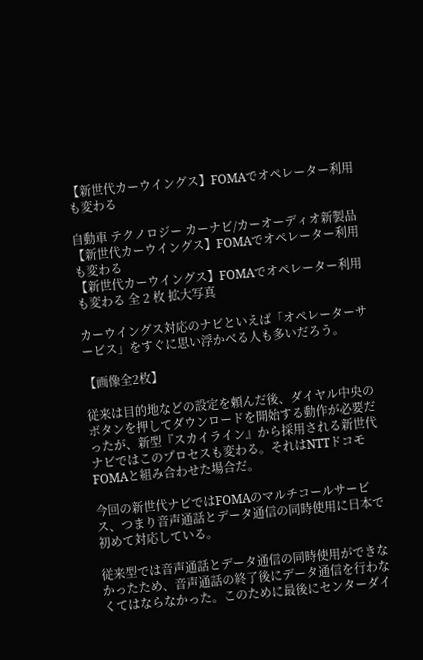【新世代カーウイングス】FOMAでオペレーター利用も変わる

自動車 テクノロジー カーナビ/カーオーディオ新製品
【新世代カーウイングス】FOMAでオペレーター利用も変わる
【新世代カーウイングス】FOMAでオペレーター利用も変わる 全 2 枚 拡大写真

カーウイングス対応のナビといえば「オペレーターサービス」をすぐに思い浮かべる人も多いだろう。

【画像全2枚】

従来は目的地などの設定を頼んだ後、ダイヤル中央のボタンを押してダウンロードを開始する動作が必要だったが、新型『スカイライン』から採用される新世代ナビではこのプロセスも変わる。それはNTTドコモFOMAと組み合わせた場合だ。

今回の新世代ナビではFOMAのマルチコールサービス、つまり音声通話とデータ通信の同時使用に日本で初めて対応している。

従来型では音声通話とデータ通信の同時使用ができなかったため、音声通話の終了後にデータ通信を行わなくてはならなかった。このために最後にセンターダイ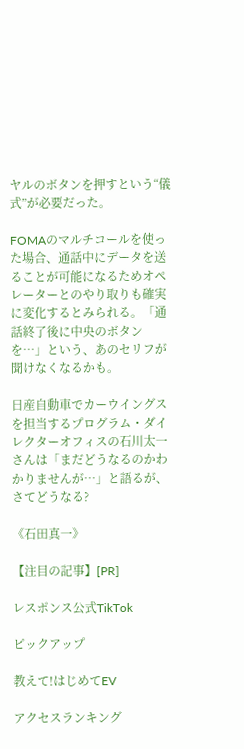ヤルのボタンを押すという“儀式”が必要だった。

FOMAのマルチコールを使った場合、通話中にデータを送ることが可能になるためオペレーターとのやり取りも確実に変化するとみられる。「通話終了後に中央のボタンを…」という、あのセリフが聞けなくなるかも。

日産自動車でカーウイングスを担当するプログラム・ダイレクターオフィスの石川太一さんは「まだどうなるのかわかりませんが…」と語るが、さてどうなる?

《石田真一》

【注目の記事】[PR]

レスポンス公式TikTok

ピックアップ

教えて!はじめてEV

アクセスランキング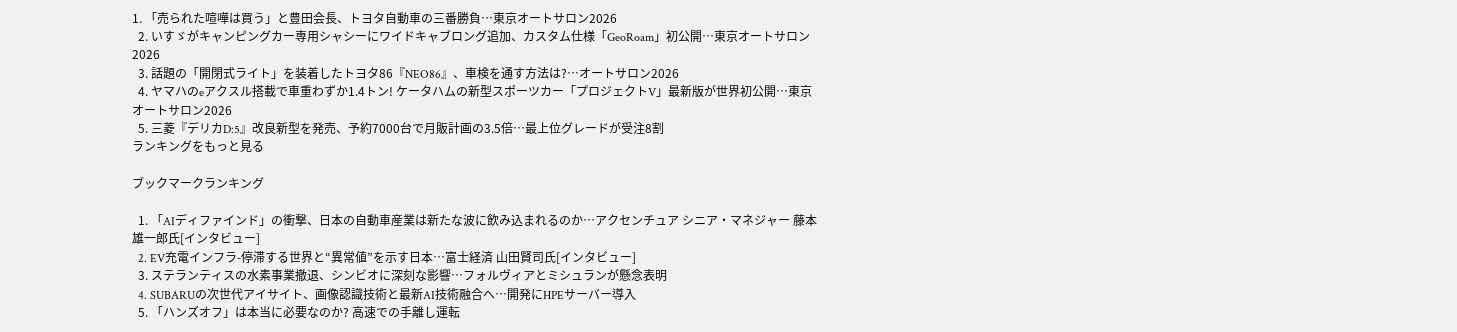1. 「売られた喧嘩は買う」と豊田会長、トヨタ自動車の三番勝負…東京オートサロン2026
  2. いすゞがキャンピングカー専用シャシーにワイドキャブロング追加、カスタム仕様「GeoRoam」初公開…東京オートサロン2026
  3. 話題の「開閉式ライト」を装着したトヨタ86『NEO86』、車検を通す方法は?…オートサロン2026
  4. ヤマハのeアクスル搭載で車重わずか1.4トン! ケータハムの新型スポーツカー「プロジェクトV」最新版が世界初公開…東京オートサロン2026
  5. 三菱『デリカD:5』改良新型を発売、予約7000台で月販計画の3.5倍…最上位グレードが受注8割
ランキングをもっと見る

ブックマークランキング

  1. 「AIディファインド」の衝撃、日本の自動車産業は新たな波に飲み込まれるのか…アクセンチュア シニア・マネジャー 藤本雄一郎氏[インタビュー]
  2. EV充電インフラ-停滞する世界と“異常値”を示す日本…富士経済 山田賢司氏[インタビュー]
  3. ステランティスの水素事業撤退、シンビオに深刻な影響…フォルヴィアとミシュランが懸念表明
  4. SUBARUの次世代アイサイト、画像認識技術と最新AI技術融合へ…開発にHPEサーバー導入
  5. 「ハンズオフ」は本当に必要なのか? 高速での手離し運転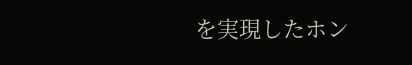を実現したホン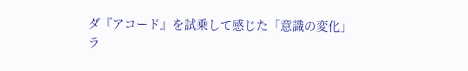ダ『アコード』を試乗して感じた「意識の変化」
ラ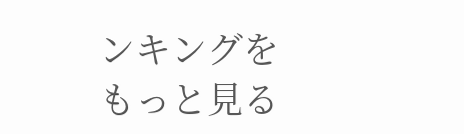ンキングをもっと見る